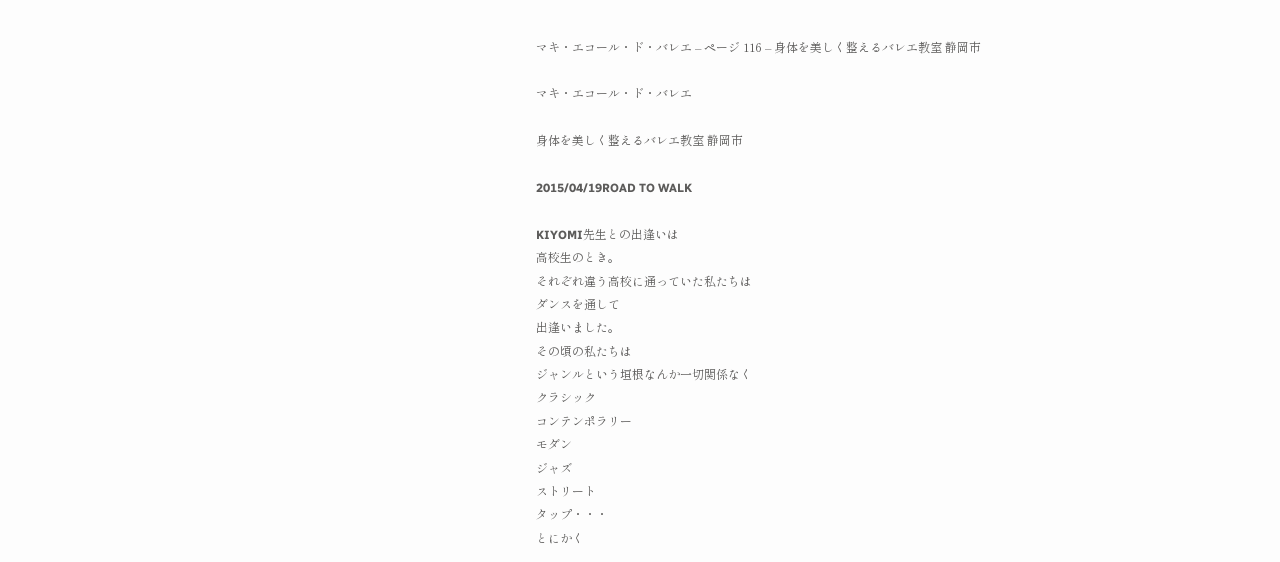マキ・エコール・ド・バレエ – ページ 116 – 身体を美しく整えるバレエ教室 静岡市

マキ・エコール・ド・バレエ

身体を美しく整えるバレエ教室 静岡市

2015/04/19ROAD TO WALK

KIYOMI先生との出逢いは
高校生のとき。
それぞれ違う高校に通っていた私たちは
ダンスを通して
出逢いました。
その頃の私たちは
ジャンルという垣根なんか一切関係なく
クラシック
コンテンポラリー
モダン
ジャズ
ストリート
タップ・・・
とにかく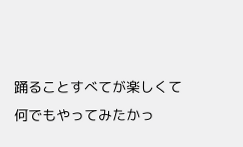踊ることすべてが楽しくて
何でもやってみたかっ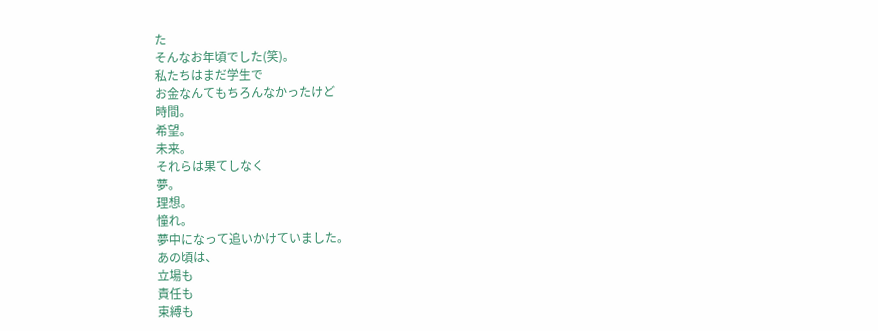た
そんなお年頃でした(笑)。
私たちはまだ学生で
お金なんてもちろんなかったけど
時間。
希望。
未来。
それらは果てしなく
夢。
理想。
憧れ。
夢中になって追いかけていました。
あの頃は、
立場も
責任も
束縛も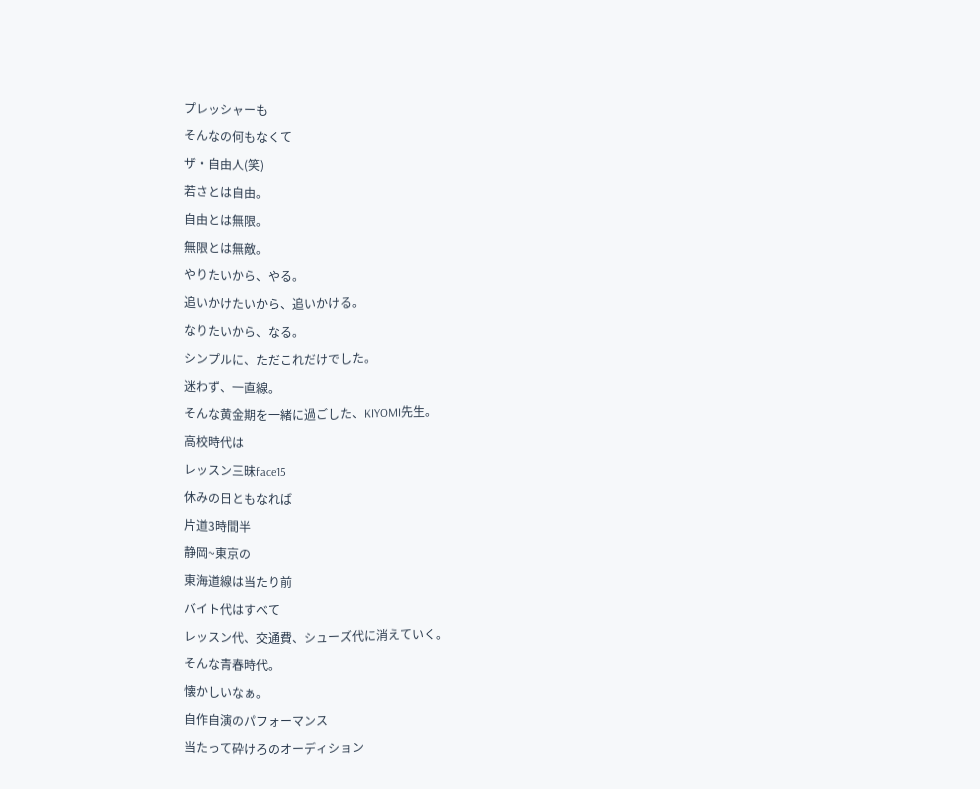プレッシャーも
そんなの何もなくて
ザ・自由人(笑)
若さとは自由。
自由とは無限。
無限とは無敵。
やりたいから、やる。
追いかけたいから、追いかける。
なりたいから、なる。
シンプルに、ただこれだけでした。
迷わず、一直線。
そんな黄金期を一緒に過ごした、KIYOMI先生。
高校時代は
レッスン三昧face15
休みの日ともなれば
片道3時間半
静岡~東京の
東海道線は当たり前
バイト代はすべて
レッスン代、交通費、シューズ代に消えていく。
そんな青春時代。
懐かしいなぁ。
自作自演のパフォーマンス
当たって砕けろのオーディション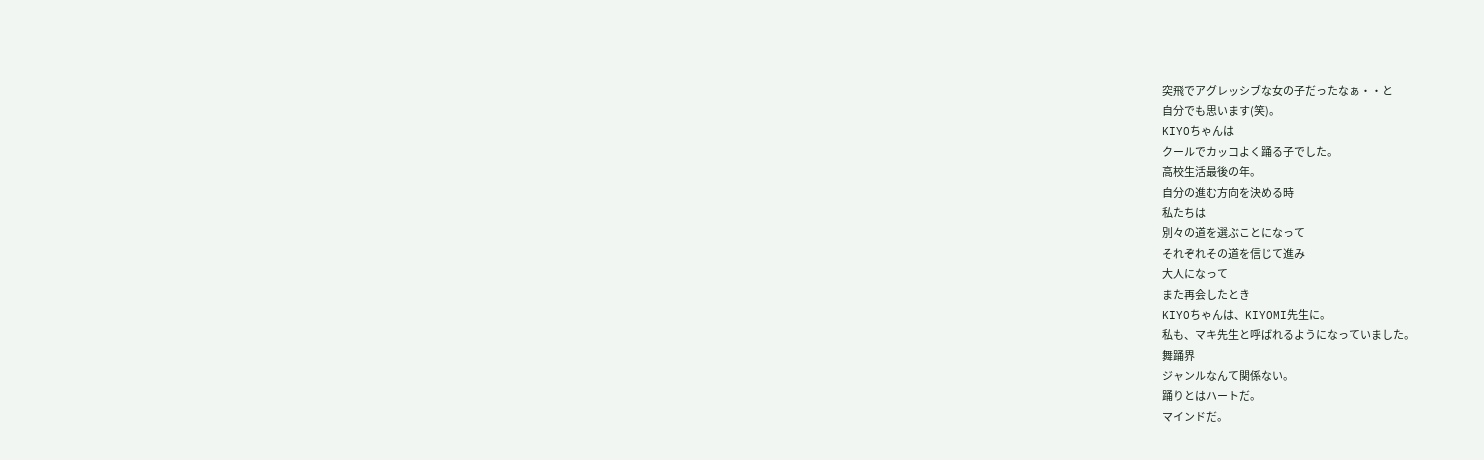突飛でアグレッシブな女の子だったなぁ・・と
自分でも思います(笑)。
KIYOちゃんは
クールでカッコよく踊る子でした。
高校生活最後の年。
自分の進む方向を決める時
私たちは
別々の道を選ぶことになって
それぞれその道を信じて進み
大人になって
また再会したとき
KIYOちゃんは、KIYOMI先生に。
私も、マキ先生と呼ばれるようになっていました。
舞踊界
ジャンルなんて関係ない。
踊りとはハートだ。
マインドだ。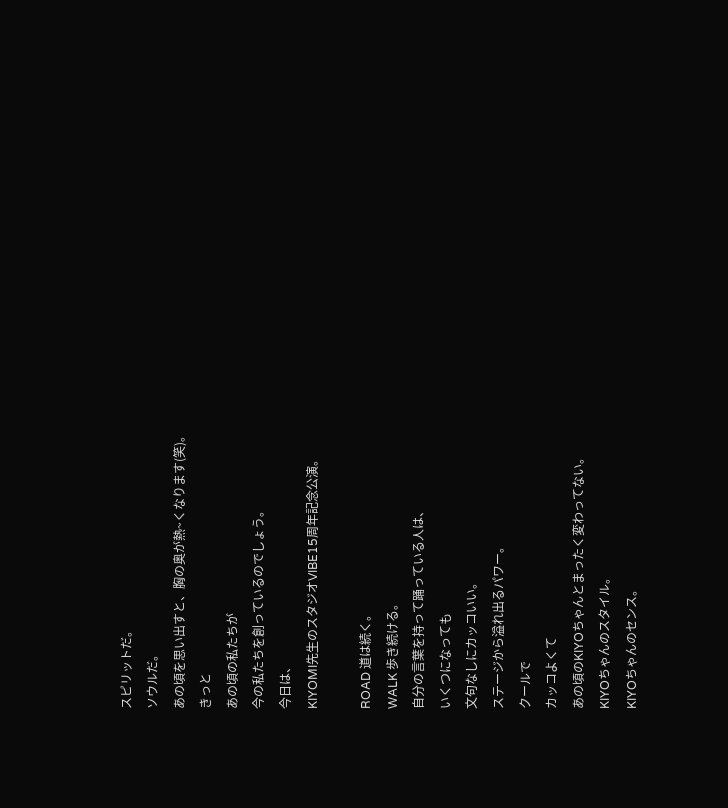スピリットだ。
ソウルだ。
あの頃を思い出すと、胸の奥が熱~くなります(笑)。
きっと
あの頃の私たちが
今の私たちを創っているのでしょう。
今日は、
KIYOMI先生のスタジオVIBE15周年記念公演。

ROAD 道は続く。
WALK 歩き続ける。
自分の言葉を持って踊っている人は、
いくつになっても
文句なしにカッコいい。
ステージから溢れ出るパワー。
クールで
カッコよくて
あの頃のKIYOちゃんとまったく変わってない。
KIYOちゃんのスタイル。
KIYOちゃんのセンス。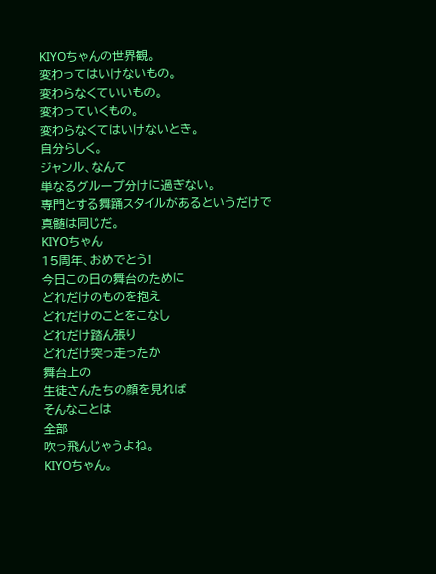KIYOちゃんの世界観。
変わってはいけないもの。
変わらなくていいもの。
変わっていくもの。
変わらなくてはいけないとき。
自分らしく。
ジャンル、なんて
単なるグループ分けに過ぎない。
専門とする舞踊スタイルがあるというだけで
真髄は同じだ。
KIYOちゃん
15周年、おめでとう!
今日この日の舞台のために
どれだけのものを抱え
どれだけのことをこなし
どれだけ踏ん張り
どれだけ突っ走ったか
舞台上の
生徒さんたちの顔を見れば
そんなことは
全部
吹っ飛んじゃうよね。
KIYOちゃん。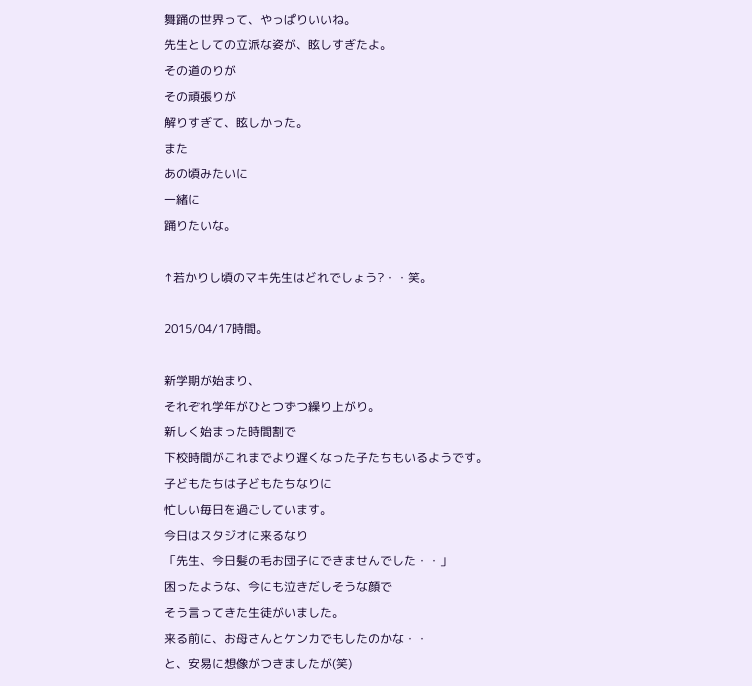舞踊の世界って、やっぱりいいね。
先生としての立派な姿が、眩しすぎたよ。
その道のりが
その頑張りが
解りすぎて、眩しかった。
また
あの頃みたいに
一緒に
踊りたいな。

↑若かりし頃のマキ先生はどれでしょう?・・笑。

2015/04/17時間。

新学期が始まり、
それぞれ学年がひとつずつ繰り上がり。
新しく始まった時間割で
下校時間がこれまでより遅くなった子たちもいるようです。
子どもたちは子どもたちなりに
忙しい毎日を過ごしています。
今日はスタジオに来るなり
「先生、今日髪の毛お団子にできませんでした・・」
困ったような、今にも泣きだしそうな顔で
そう言ってきた生徒がいました。
来る前に、お母さんとケンカでもしたのかな・・
と、安易に想像がつきましたが(笑)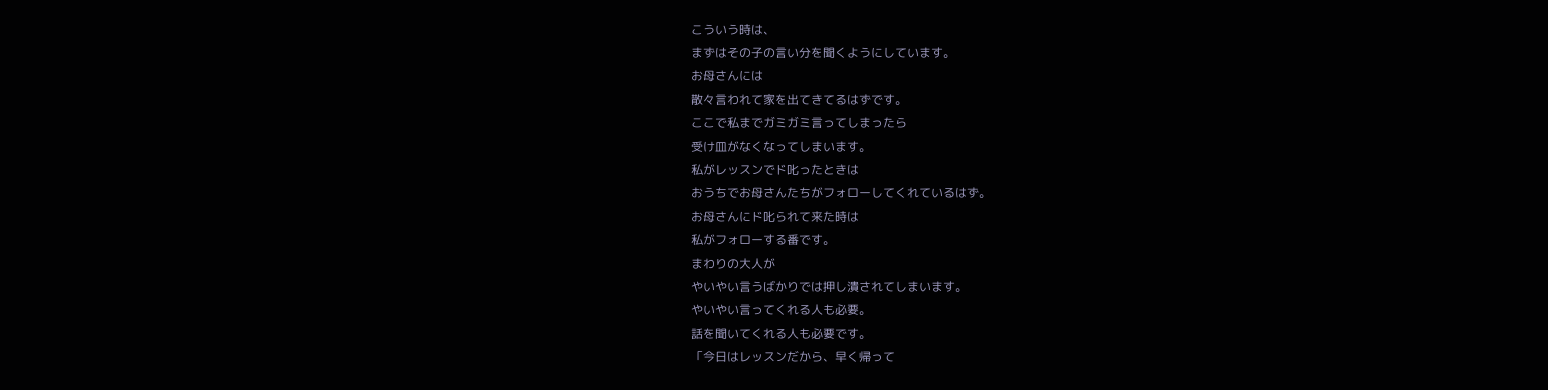こういう時は、
まずはその子の言い分を聞くようにしています。
お母さんには
散々言われて家を出てきてるはずです。
ここで私までガミガミ言ってしまったら
受け皿がなくなってしまいます。
私がレッスンでド叱ったときは
おうちでお母さんたちがフォローしてくれているはず。
お母さんにド叱られて来た時は
私がフォローする番です。
まわりの大人が
やいやい言うばかりでは押し潰されてしまいます。
やいやい言ってくれる人も必要。
話を聞いてくれる人も必要です。
「今日はレッスンだから、早く帰って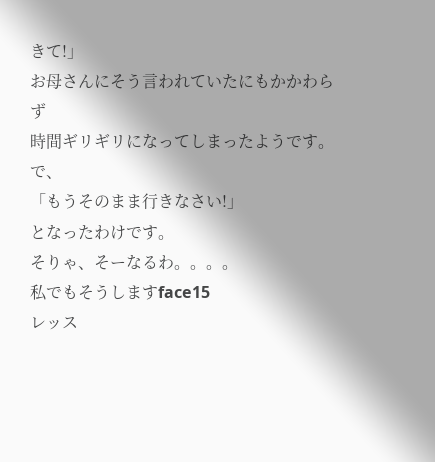きて!」
お母さんにそう言われていたにもかかわらず
時間ギリギリになってしまったようです。
で、
「もうそのまま行きなさい!」
となったわけです。
そりゃ、そーなるわ。。。。
私でもそうしますface15
レッス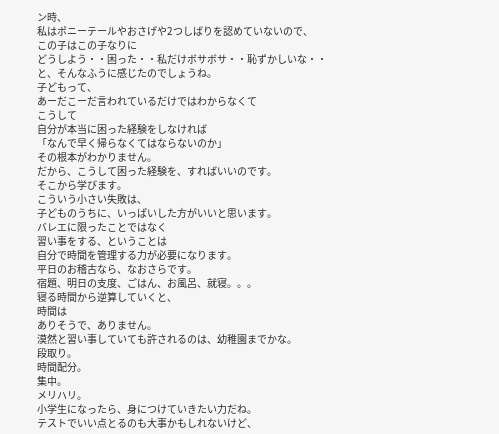ン時、
私はポニーテールやおさげや2つしばりを認めていないので、
この子はこの子なりに
どうしよう・・困った・・私だけボサボサ・・恥ずかしいな・・
と、そんなふうに感じたのでしょうね。
子どもって、
あーだこーだ言われているだけではわからなくて
こうして
自分が本当に困った経験をしなければ
「なんで早く帰らなくてはならないのか」
その根本がわかりません。
だから、こうして困った経験を、すればいいのです。
そこから学びます。
こういう小さい失敗は、
子どものうちに、いっぱいした方がいいと思います。
バレエに限ったことではなく
習い事をする、ということは
自分で時間を管理する力が必要になります。
平日のお稽古なら、なおさらです。
宿題、明日の支度、ごはん、お風呂、就寝。。。
寝る時間から逆算していくと、
時間は
ありそうで、ありません。
漠然と習い事していても許されるのは、幼稚園までかな。
段取り。
時間配分。
集中。
メリハリ。
小学生になったら、身につけていきたい力だね。
テストでいい点とるのも大事かもしれないけど、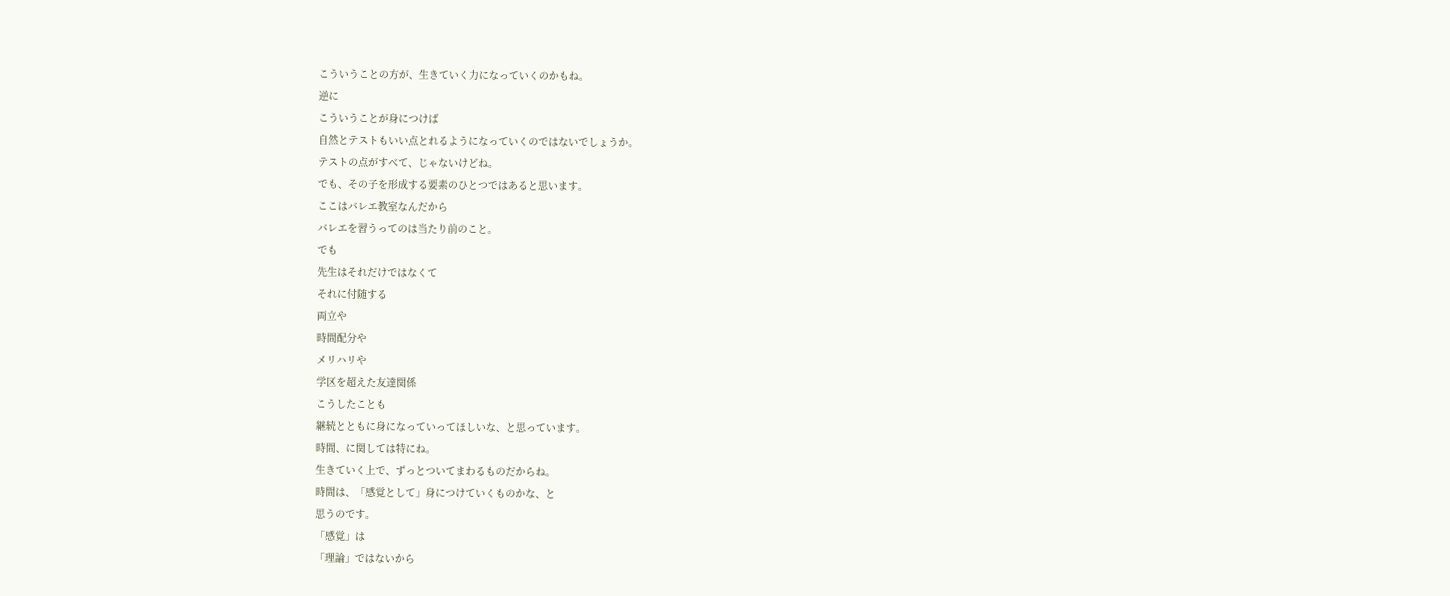こういうことの方が、生きていく力になっていくのかもね。
逆に
こういうことが身につけば
自然とテストもいい点とれるようになっていくのではないでしょうか。
テストの点がすべて、じゃないけどね。
でも、その子を形成する要素のひとつではあると思います。
ここはバレエ教室なんだから
バレエを習うってのは当たり前のこと。
でも
先生はそれだけではなくて
それに付随する
両立や
時間配分や
メリハリや
学区を超えた友達関係
こうしたことも
継続とともに身になっていってほしいな、と思っています。
時間、に関しては特にね。
生きていく上で、ずっとついてまわるものだからね。
時間は、「感覚として」身につけていくものかな、と
思うのです。
「感覚」は
「理論」ではないから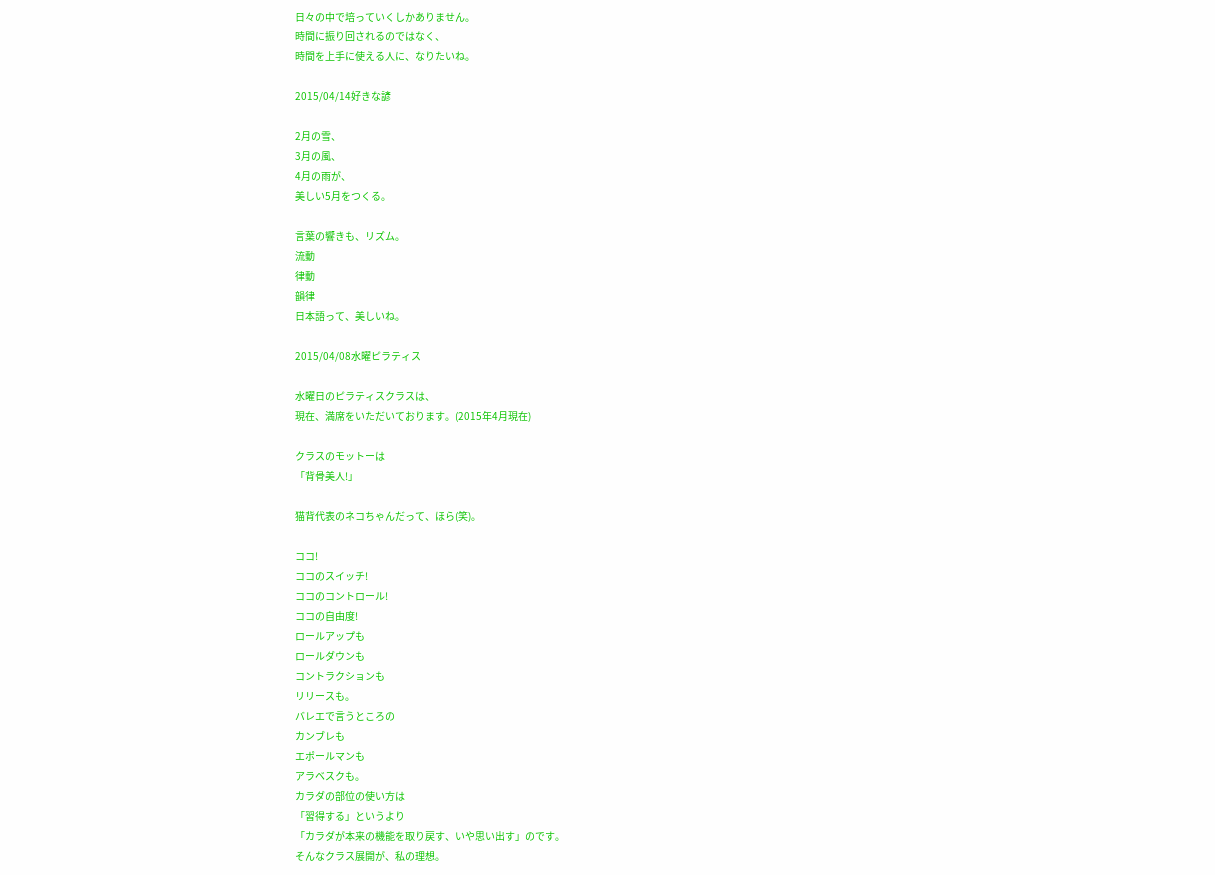日々の中で培っていくしかありません。
時間に振り回されるのではなく、
時間を上手に使える人に、なりたいね。

2015/04/14好きな諺

2月の雪、
3月の風、
4月の雨が、
美しい5月をつくる。

言葉の響きも、リズム。
流動
律動
韻律
日本語って、美しいね。

2015/04/08水曜ピラティス

水曜日のピラティスクラスは、
現在、満席をいただいております。(2015年4月現在)

クラスのモットーは
「背骨美人!」

猫背代表のネコちゃんだって、ほら(笑)。

ココ!
ココのスイッチ!
ココのコントロール!
ココの自由度!
ロールアップも
ロールダウンも
コントラクションも
リリースも。
バレエで言うところの
カンブレも
エポールマンも
アラベスクも。
カラダの部位の使い方は
「習得する」というより
「カラダが本来の機能を取り戻す、いや思い出す」のです。
そんなクラス展開が、私の理想。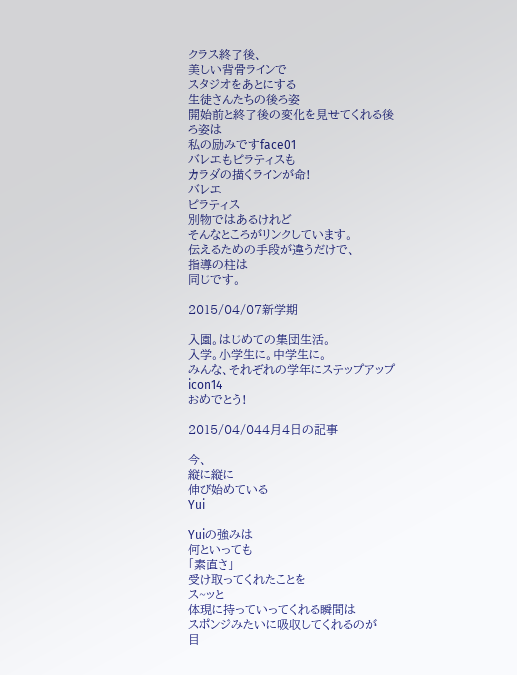クラス終了後、
美しい背骨ラインで
スタジオをあとにする
生徒さんたちの後ろ姿
開始前と終了後の変化を見せてくれる後ろ姿は
私の励みですface01
バレエもピラティスも
カラダの描くラインが命!
バレエ
ピラティス
別物ではあるけれど
そんなところがリンクしています。
伝えるための手段が違うだけで、
指導の柱は
同じです。

2015/04/07新学期

入園。はじめての集団生活。
入学。小学生に。中学生に。
みんな、それぞれの学年にステップアップicon14
おめでとう!

2015/04/044月4日の記事

今、
縦に縦に
伸び始めている
Yui

Yuiの強みは
何といっても
「素直さ」
受け取ってくれたことを
ス~ッと
体現に持っていってくれる瞬間は
スポンジみたいに吸収してくれるのが
目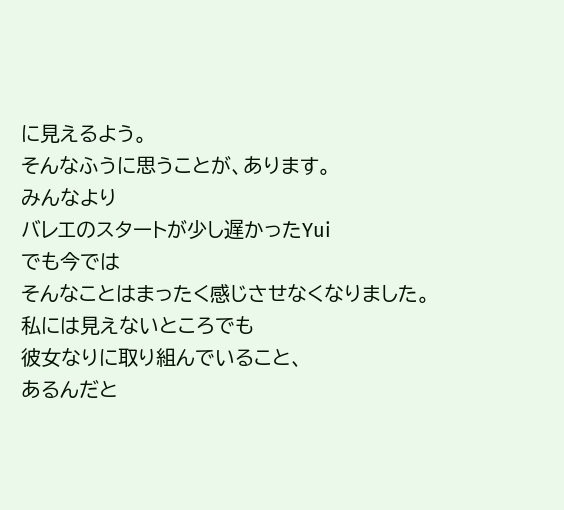に見えるよう。
そんなふうに思うことが、あります。
みんなより
バレエのスタートが少し遅かったYui
でも今では
そんなことはまったく感じさせなくなりました。
私には見えないところでも
彼女なりに取り組んでいること、
あるんだと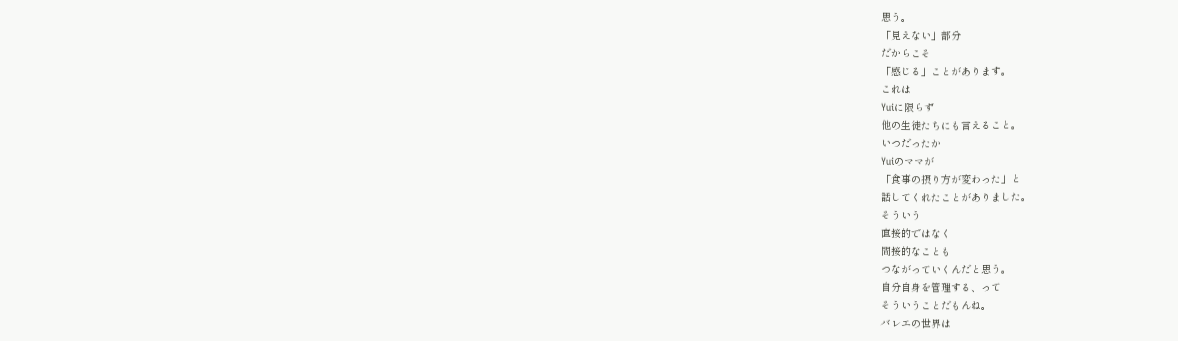思う。
「見えない」部分
だからこそ
「感じる」ことがあります。
これは
Yuiに限らず
他の生徒たちにも言えること。
いつだったか
Yuiのママが
「食事の摂り方が変わった」と
話してくれたことがありました。
そういう
直接的ではなく
間接的なことも
つながっていくんだと思う。
自分自身を管理する、って
そういうことだもんね。
バレエの世界は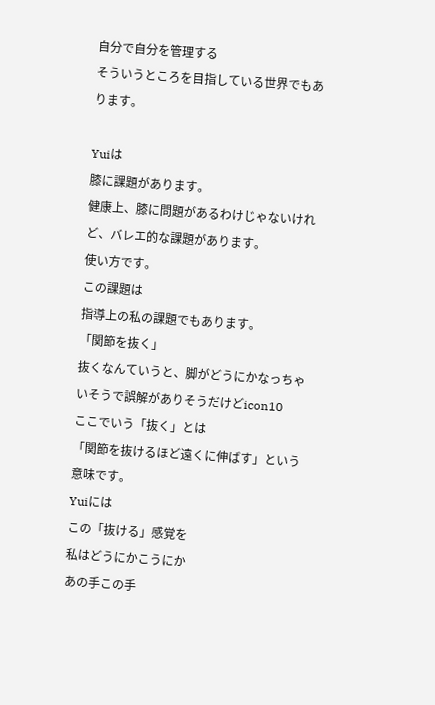自分で自分を管理する
そういうところを目指している世界でもあります。

Yuiは
膝に課題があります。
健康上、膝に問題があるわけじゃないけれど、バレエ的な課題があります。
使い方です。
この課題は
指導上の私の課題でもあります。
「関節を抜く」
抜くなんていうと、脚がどうにかなっちゃいそうで誤解がありそうだけどicon10
ここでいう「抜く」とは
「関節を抜けるほど遠くに伸ばす」という意味です。
Yuiには
この「抜ける」感覚を
私はどうにかこうにか
あの手この手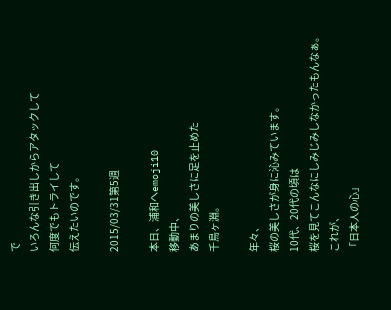で
いろんな引き出しからアタックして
何度でもトライして
伝えたいのです。

2015/03/31第5週

本日、浦和へemoji10
移動中、
あまりの美しさに足を止めた
千鳥ヶ淵。

年々、
桜の美しさが身に沁みています。
10代、20代の頃は
桜を見てこんなにしみじみしなかったもんなぁ。
これが、
「日本人の心」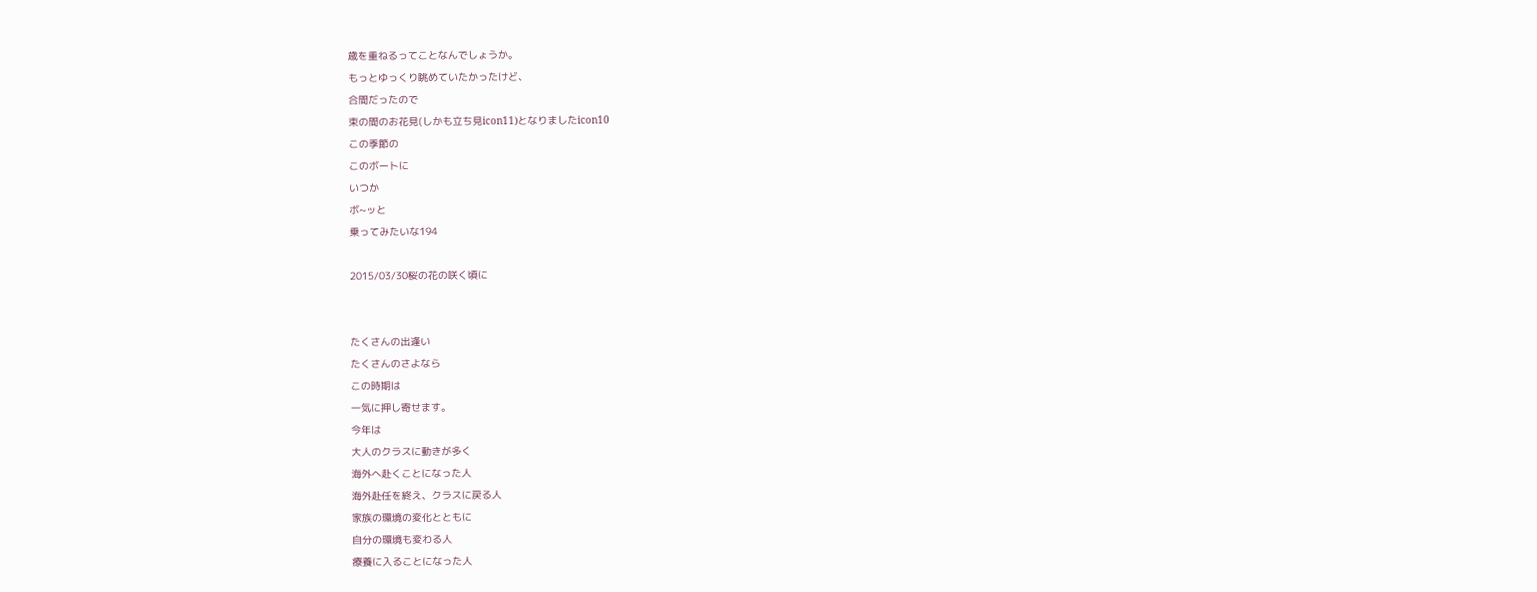歳を重ねるってことなんでしょうか。
もっとゆっくり眺めていたかったけど、
合間だったので
束の間のお花見(しかも立ち見icon11)となりましたicon10
この季節の
このボートに
いつか
ボ~ッと
乗ってみたいな194

2015/03/30桜の花の咲く頃に


たくさんの出逢い
たくさんのさよなら
この時期は
一気に押し寄せます。
今年は
大人のクラスに動きが多く
海外へ赴くことになった人
海外赴任を終え、クラスに戻る人
家族の環境の変化とともに
自分の環境も変わる人
療養に入ることになった人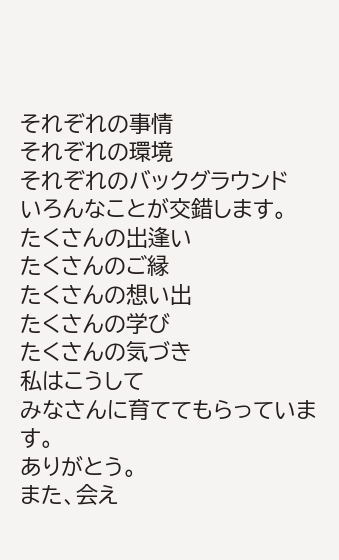それぞれの事情
それぞれの環境
それぞれのバックグラウンド
いろんなことが交錯します。
たくさんの出逢い
たくさんのご縁
たくさんの想い出
たくさんの学び
たくさんの気づき
私はこうして
みなさんに育ててもらっています。
ありがとう。
また、会え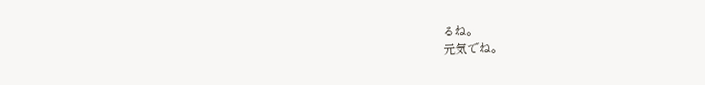るね。
元気でね。